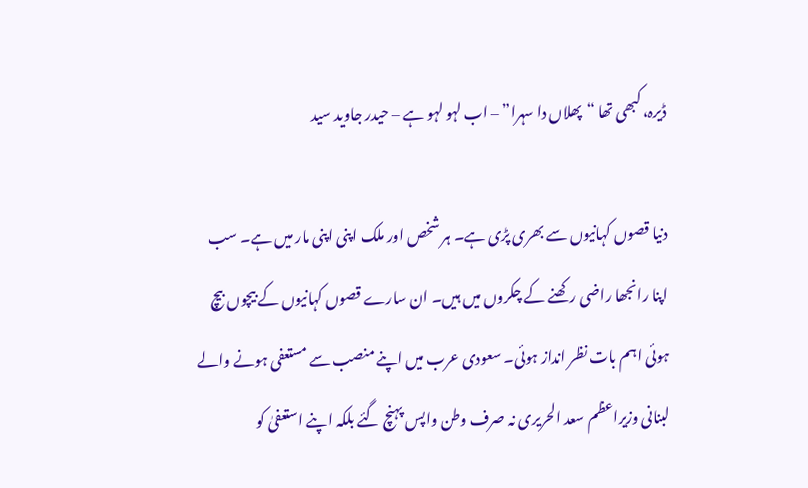ڈیرہ، کبھی تھا “پھلاں دا سہرا” – اب لہو لہو ہے – حیدر جاوید سید

دنیا قصوں کہانیوں سے بھری پڑی ہے۔ ہر شخص اور ملک اپنی اپنی مار میں ہے۔ سب اپنا رانجھا راضی رکھنے کے چکروں میں ہیں۔ ان سارے قصوں کہانیوں کے بیچوں بیچ ہوئی اہم بات نظر انداز ہوئی۔ سعودی عرب میں اپنے منصب سے مستعفی ہونے والے لبنانی وزیراعظم سعد الحریری نہ صرف وطن واپس پہنچ گئے بلکہ اپنے استعفیٰ کو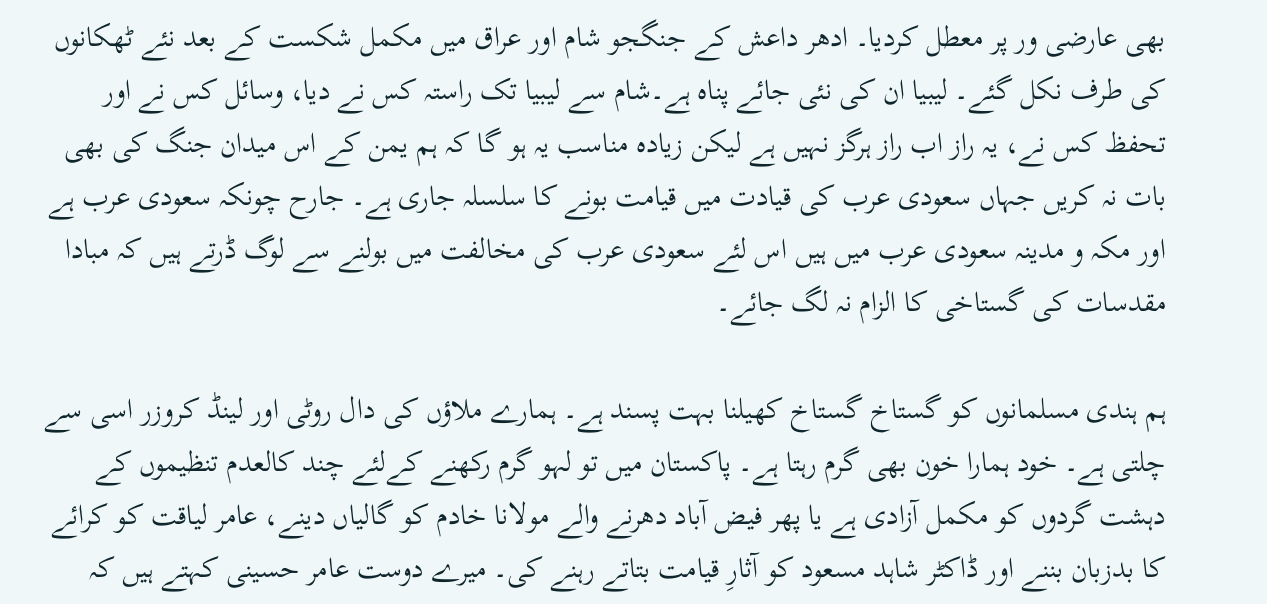بھی عارضی ور پر معطل کردیا۔ ادھر داعش کے جنگجو شام اور عراق میں مکمل شکست کے بعد نئے ٹھکانوں کی طرف نکل گئے۔ لیبیا ان کی نئی جائے پناہ ہے۔شام سے لیبیا تک راستہ کس نے دیا، وسائل کس نے اور تحفظ کس نے، یہ راز اب راز ہرگز نہیں ہے لیکن زیادہ مناسب یہ ہو گا کہ ہم یمن کے اس میدان جنگ کی بھی بات نہ کریں جہاں سعودی عرب کی قیادت میں قیامت بونے کا سلسلہ جاری ہے۔ جارح چونکہ سعودی عرب ہے اور مکہ و مدینہ سعودی عرب میں ہیں اس لئے سعودی عرب کی مخالفت میں بولنے سے لوگ ڈرتے ہیں کہ مبادا مقدسات کی گستاخی کا الزام نہ لگ جائے۔

ہم ہندی مسلمانوں کو گستاخ گستاخ کھیلنا بہت پسند ہے۔ ہمارے ملاؤں کی دال روٹی اور لینڈ کروزر اسی سے چلتی ہے۔ خود ہمارا خون بھی گرم رہتا ہے۔ پاکستان میں تو لہو گرم رکھنے کےلئے چند کالعدم تنظیموں کے دہشت گردوں کو مکمل آزادی ہے یا پھر فیض آباد دھرنے والے مولانا خادم کو گالیاں دینے، عامر لیاقت کو کرائے کا بدزبان بننے اور ڈاکٹر شاہد مسعود کو آثارِ قیامت بتاتے رہنے کی۔ میرے دوست عامر حسینی کہتے ہیں کہ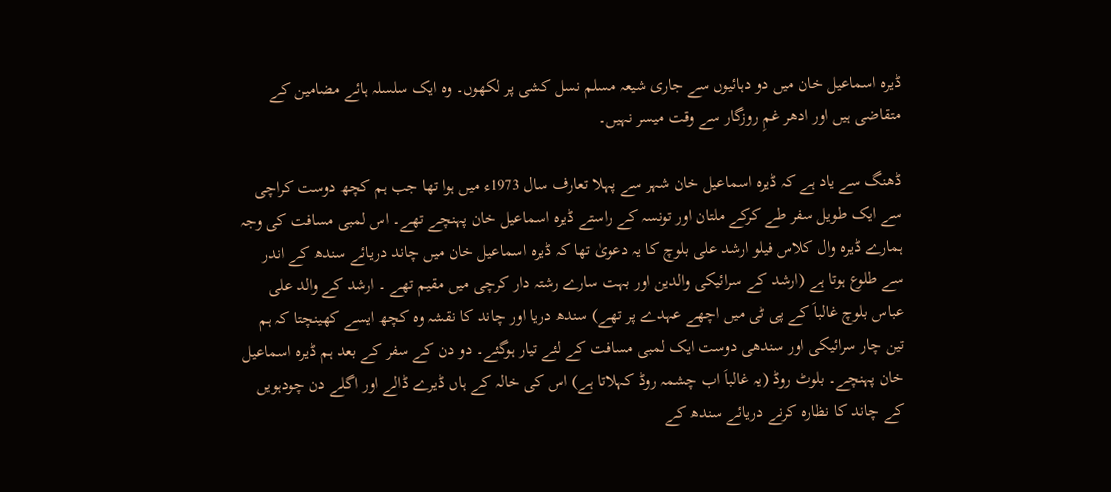ڈیرہ اسماعیل خان میں دو دہائیوں سے جاری شیعہ مسلم نسل کشی پر لکھوں۔ وہ ایک سلسلہ ہائے مضامین کے متقاضی ہیں اور ادھر غمِ روزگار سے وقت میسر نہیں۔

ڈھنگ سے یاد ہے کہ ڈیرہ اسماعیل خان شہر سے پہلا تعارف سال 1973ء میں ہوا تھا جب ہم کچھ دوست کراچی سے ایک طویل سفر طے کرکے ملتان اور تونسہ کے راستے ڈیرہ اسماعیل خان پہنچے تھے۔ اس لمبی مسافت کی وجہ ہمارے ڈیرہ وال کلاس فیلو ارشد علی بلوچ کا یہ دعویٰ تھا کہ ڈیرہ اسماعیل خان میں چاند دریائے سندھ کے اندر سے طلوع ہوتا ہے (ارشد کے سرائیکی والدین اور بہت سارے رشتہ دار کرچی میں مقیم تھے ۔ ارشد کے والد علی عباس بلوچ غالباَ کے پی ٹی میں اچھے عہدے پر تھے) سندھ دریا اور چاند کا نقشہ وہ کچھ ایسے کھینچتا کہ ہم تین چار سرائیکی اور سندھی دوست ایک لمبی مسافت کے لئے تیار ہوگئے۔ دو دن کے سفر کے بعد ہم ڈیرہ اسماعیل خان پہنچے۔ بلوٹ روڈ (یہ غالباَ اب چشمہ روڈ کہلاتا ہے) اس کی خالہ کے ہاں ڈیرے ڈالے اور اگلے دن چودہویں کے چاند کا نظارہ کرنے دریائے سندھ کے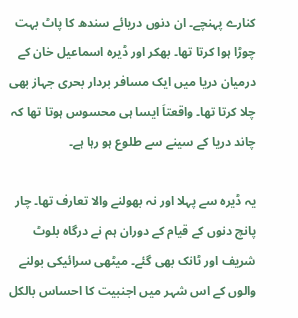کنارے پہنچے۔ ان دنوں دریائے سندھ کا پاٹ بہت چوڑا ہوا کرتا تھا۔ بھکر اور ڈیرہ اسماعیل خان کے درمیان دریا میں ایک مسافر بردار بحری جہاز بھی چلا کرتا تھا۔ واقعتاَ ایسا ہی محسوس ہوتا تھا کہ چاند دریا کے سینے سے طلوع ہو رہا ہے۔

یہ ڈیرہ سے پہلا اور نہ بھولنے والا تعارف تھا۔ چار پانچ دنوں کے قیام کے دوران ہم نے درگاہ بلوٹ شریف اور ٹانک بھی گئے۔ میٹھی سرائیکی بولنے والوں کے اس شہر میں اجنبیت کا احساس بالکل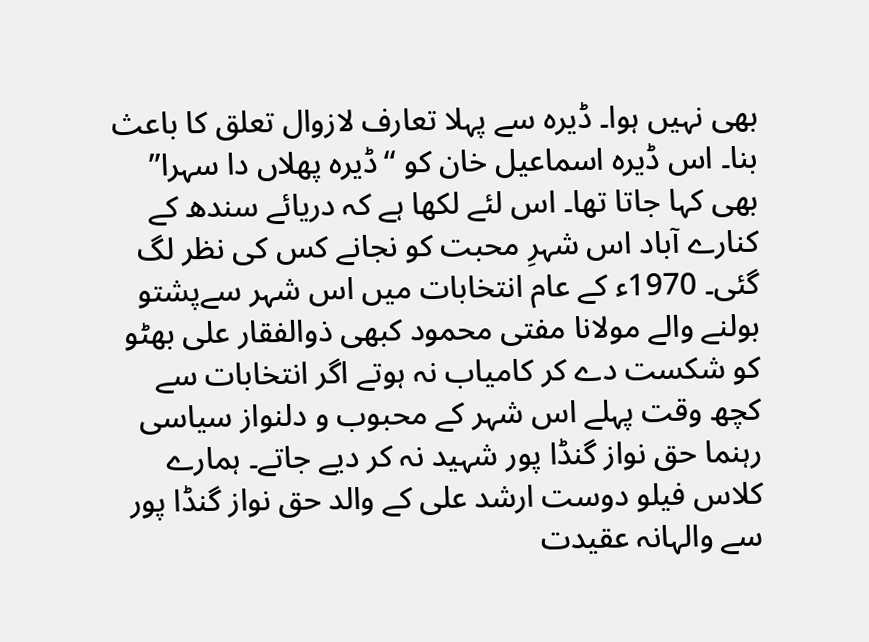بھی نہیں ہوا۔ ڈیرہ سے پہلا تعارف لازوال تعلق کا باعث بنا۔ اس ڈیرہ اسماعیل خان کو “ڈیرہ پھلاں دا سہرا” بھی کہا جاتا تھا۔ اس لئے لکھا ہے کہ دریائے سندھ کے کنارے آباد اس شہرِ محبت کو نجانے کس کی نظر لگ گئی۔ 1970ء کے عام انتخابات میں اس شہر سےپشتو بولنے والے مولانا مفتی محمود کبھی ذوالفقار علی بھٹو کو شکست دے کر کامیاب نہ ہوتے اگر انتخابات سے کچھ وقت پہلے اس شہر کے محبوب و دلنواز سیاسی رہنما حق نواز گنڈا پور شہید نہ کر دیے جاتے۔ ہمارے کلاس فیلو دوست ارشد علی کے والد حق نواز گنڈا پور سے والہانہ عقیدت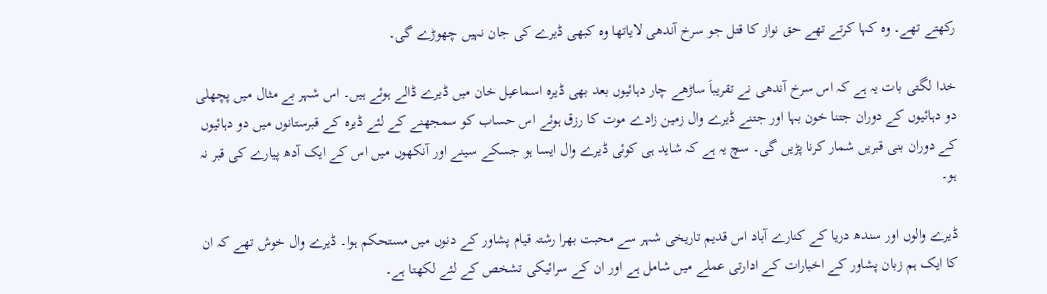رکھتے تھے۔ وہ کہا کرتے تھے حق نواز کا قتل جو سرخ آندھی لایاتھا وہ کبھی ڈیرے کی جان نہیں چھوڑے گی۔

خدا لگتی بات یہ ہے کہ اس سرخ آندھی نے تقریباَ ساڑھے چار دہائیوں بعد بھی ڈیرہ اسماعیل خان میں ڈیرے ڈالے ہوئے ہیں۔ اس شہر بے مثال میں پچھلی دو دہائیوں کے دوران جتنا خون بہا اور جتنے ڈیرے وال زمین زادے موت کا رزق ہوئے اس حساب کو سمجھنے کے لئے ڈیرہ کے قبرستانوں میں دو دہائیوں کے دوران بنی قبریں شمار کرنا پڑیں گی۔ سچ یہ ہے کہ شاید ہی کوئی ڈیرے وال ایسا ہو جسکے سینے اور آنکھوں میں اس کے ایک آدھ پیارے کی قبر نہ ہو۔

ڈیرے والوں اور سندھ دریا کے کنارے آباد اس قدیم تاریخی شہر سے محبت بھرا رشتہ قیام پشاور کے دنوں میں مستحکم ہوا۔ ڈیرے وال خوش تھے کہ ان کا ایک ہم زبان پشاور کے اخبارات کے ادارتی عملے میں شامل ہے اور ان کے سرائیکی تشخص کے لئے لکھتا ہے۔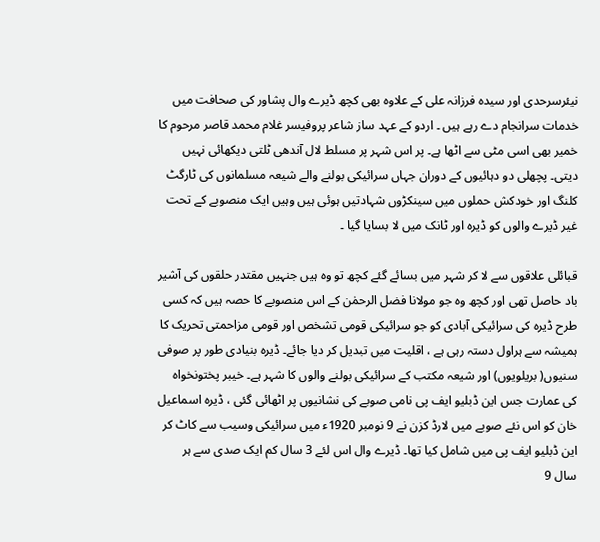نیئرسرحدی اور سیدہ فرزانہ علی کے علاوہ بھی کچھ ڈیرے وال پشاور کی صحافت میں خدمات سرانجام دے رہے ہیں ۔ اردو کے عہد ساز شاعر پروفیسر غلام محمد قاصر مرحوم کا خمیر بھی اسی مٹی سے اٹھا ہے۔ پر اس شہر پر مسلط لال آندھی ٹلتی دیکھائی نہیں دیتی۔ پچھلی دو دہائیوں کے دوران جہاں سرائیکی بولنے والے شیعہ مسلمانوں کی ٹارگٹ کلنگ اور خودکش حملوں میں سینکڑوں شہادتیں ہوئی ہیں وہیں ایک منصوبے کے تحت غیر ڈیرے والوں کو ڈیرہ اور ٹانک میں لا بسایا گیا ۔

قبائلی علاقوں سے لا کر شہر میں بسائے گئے کچھ تو وہ ہیں جنہیں مقتدر حلقوں کی آشیر باد حاصل تھی اور کچھ وہ جو مولانا فضل الرحمٰن کے اس منصوبے کا حصہ ہیں کہ کسی طرح ڈیرہ کی سرائیکی آبادی کو جو سرائیکی قومی تشخص اور قومی مزاحمتی تحریک کا ہمیشہ سے ہراول دستہ رہی ہے ، اقلیت میں تبدیل کر دیا جائے۔ ڈیرہ بنیادی طور پر صوفی سنیوں( بریلویوں) اور شیعہ مکتب کے سرائیکی بولنے والوں کا شہر ہے۔ خیبر پختونخواہ کی عمارت جس این ڈبلیو ایف پی نامی صوبے کی نشانیوں پر اٹھائی گئی ، ڈیرہ اسماعیل خان کو اس نئے صوبے میں لارڈ کزن نے 9 نومبر 1920ء میں سرائیکی وسیب سے کاٹ کر این ڈبلیو ایف پی میں شامل کیا تھا۔ ڈیرے وال اس لئے 3 سال کم ایک صدی سے ہر سال 9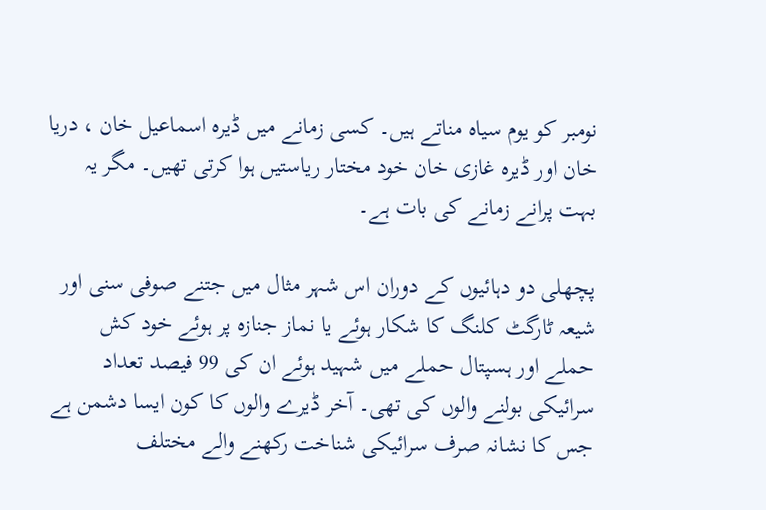نومبر کو یوم سیاہ مناتے ہیں۔ کسی زمانے میں ڈیرہ اسماعیل خان ، دریا خان اور ڈیرہ غازی خان خود مختار ریاستیں ہوا کرتی تھیں۔ مگر یہ بہت پرانے زمانے کی بات ہے۔

پچھلی دو دہائیوں کے دوران اس شہر مثال میں جتنے صوفی سنی اور شیعہ ٹارگٹ کلنگ کا شکار ہوئے یا نماز جنازہ پر ہوئے خود کش حملے اور ہسپتال حملے میں شہید ہوئے ان کی 99 فیصد تعداد سرائیکی بولنے والوں کی تھی۔ آخر ڈیرے والوں کا کون ایسا دشمن ہے جس کا نشانہ صرف سرائیکی شناخت رکھنے والے مختلف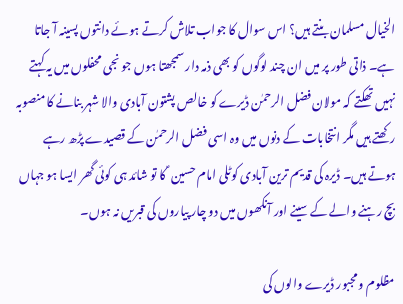الخیال مسلمان بنتے ہیں؟ اس سوال کا جواب تلاش کرتے ہوئے دانتوں پسینہ آ جاتا ہے۔ ذاتی طور پر میں ان چند لوگوں کو بھی ذمہ دار سمجھتا ہوں جو نجی محفلوں میں یہ کہتے نہیں تھکتے کہ مولان فضل الرحمٰن ڈیرے کو خالص پشتون آبادی والا شہر بنانے کا منصوبہ رکھتے ہیں مگر انتخابات کے دنوں میں وہ اسی فضل الرحمٰن کے قصیدے پڑھ رہے ہوتے ہیں۔ ڈیرہ کی قدیم ترین آبادی کوٹلی امام حسین ؑ کا تو شائد ہی کوئی گھر ایسا ہو جہاں بچ رہنے والے کے سینے اور آنکھوں میں دو چار پیاروں کی قبریں نہ ہوں۔

مظلوم و مجبور ڈیرے والوں کی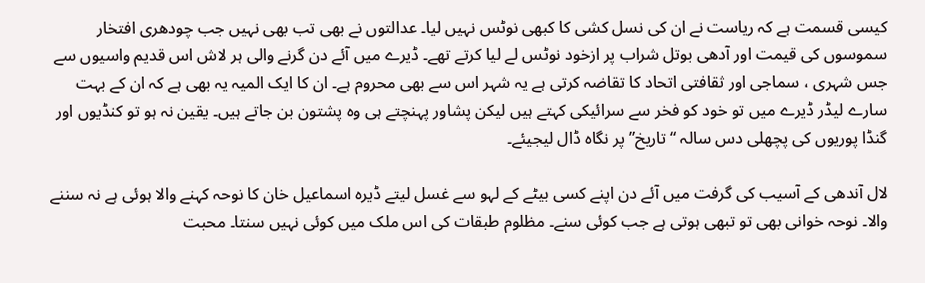کیسی قسمت ہے کہ ریاست نے ان کی نسل کشی کا کبھی نوٹس نہیں لیا۔ عدالتوں نے بھی تب بھی نہیں جب چودھری افتخار سموسوں کی قیمت اور آدھی بوتل شراب پر ازخود نوٹس لے لیا کرتے تھے۔ ڈیرے میں آئے دن گرنے والی ہر لاش اس قدیم واسیوں سے جس شہری ، سماجی اور ثقافتی اتحاد کا تقاضہ کرتی ہے یہ شہر اس سے بھی محروم ہے۔ ان کا ایک المیہ یہ بھی ہے کہ ان کے بہت سارے لیڈر ڈیرے میں تو خود کو فخر سے سرائیکی کہتے ہیں لیکن پشاور پہنچتے ہی وہ پشتون بن جاتے ہیں۔ یقین نہ ہو تو کنڈیوں اور گنڈا پوریوں کی پچھلی دس سالہ “تاریخ” پر نگاہ ڈال لیجیئے۔

لال آندھی کے آسیب کی گرفت میں آئے دن اپنے کسی بیٹے کے لہو سے غسل لیتے ڈیرہ اسماعیل خان کا نوحہ کہنے والا ہوئی ہے نہ سننے والا۔ نوحہ خوانی بھی تو تبھی ہوتی ہے جب کوئی سنے۔ مظلوم طبقات کی اس ملک میں کوئی نہیں سنتا۔ محبت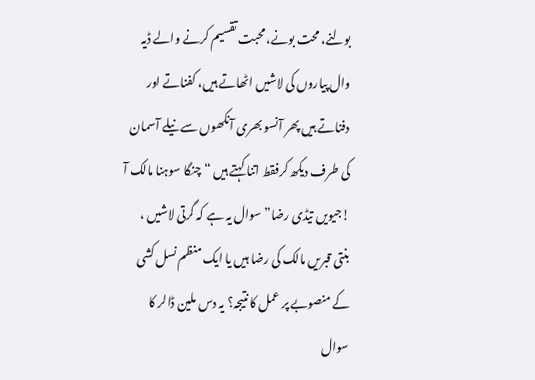بولنے، محت بونے، محبت تقسیم کرنے والے ڈیہ وال پیاروں کی لاشیں اٹھاتے ہیں، کفناتے اور دفناتے ہیں پھر آنسو بھری آنکھوں سے نیلے آسمان کی طرف دیکھ کرفقط اتنا کہتے ہیں “چنگا سوہنا مالک آ !جیویں تیڈی رضا” سوال یہ ہے کہ گرتی لاشیں ، بنتی قبریں مالک کی رضا ہیں یا ایک منظم نسل کشی کے منصوبے پر عمل کا نتیجہ؟ یہ دس ملین ڈالر کا سوال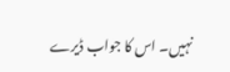نہیں۔ اس کا جواب ڈیرے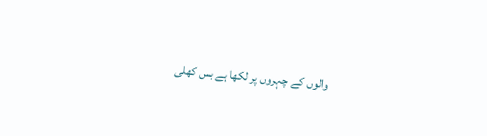والوں کے چہروں پر لکھا ہے بس کھلی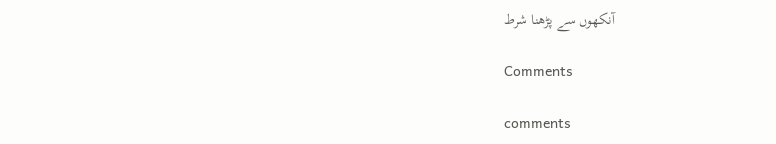آنکھوں سے پڑھنا شرط

Comments

comments